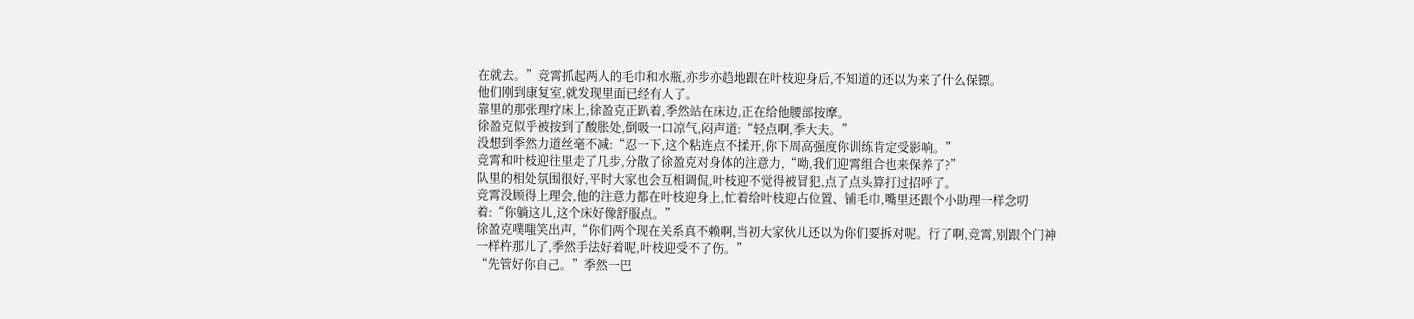在就去。”竞霄抓起两人的毛巾和水瓶,亦步亦趋地跟在叶枝迎身后,不知道的还以为来了什么保镖。
他们刚到康复室,就发现里面已经有人了。
靠里的那张理疗床上,徐盈克正趴着,季然站在床边,正在给他腰部按摩。
徐盈克似乎被按到了酸胀处,倒吸一口凉气,闷声道:“轻点啊,季大夫。”
没想到季然力道丝毫不减:“忍一下,这个粘连点不揉开,你下周高强度你训练肯定受影响。”
竞霄和叶枝迎往里走了几步,分散了徐盈克对身体的注意力,“呦,我们迎霄组合也来保养了?”
队里的相处氛围很好,平时大家也会互相调侃,叶枝迎不觉得被冒犯,点了点头算打过招呼了。
竞霄没顾得上理会,他的注意力都在叶枝迎身上,忙着给叶枝迎占位置、铺毛巾,嘴里还跟个小助理一样念叨着:“你躺这儿,这个床好像舒服点。”
徐盈克噗嗤笑出声,“你们两个现在关系真不赖啊,当初大家伙儿还以为你们要拆对呢。行了啊,竞霄,别跟个门神一样杵那儿了,季然手法好着呢,叶枝迎受不了伤。”
“先管好你自己。”季然一巴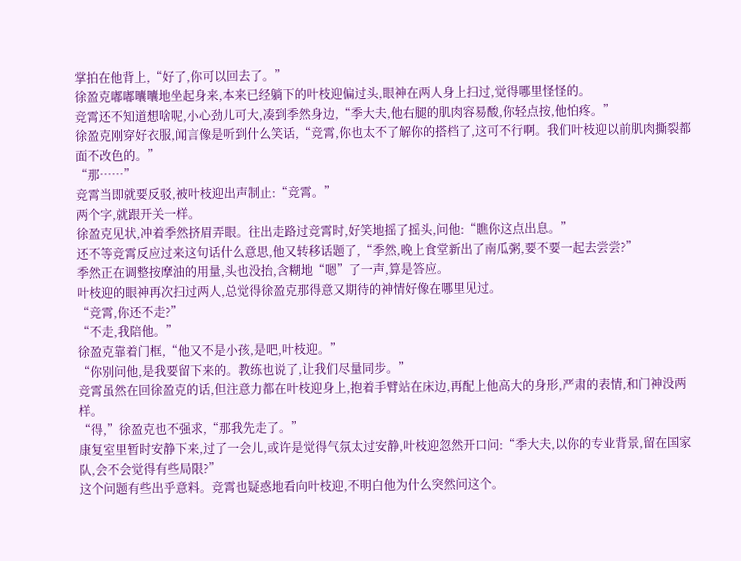掌拍在他背上,“好了,你可以回去了。”
徐盈克嘟嘟囔囔地坐起身来,本来已经躺下的叶枝迎偏过头,眼神在两人身上扫过,觉得哪里怪怪的。
竞霄还不知道想啥呢,小心劲儿可大,凑到季然身边,“季大夫,他右腿的肌肉容易酸,你轻点按,他怕疼。”
徐盈克刚穿好衣服,闻言像是听到什么笑话,“竞霄,你也太不了解你的搭档了,这可不行啊。我们叶枝迎以前肌肉撕裂都面不改色的。”
“那……”
竞霄当即就要反驳,被叶枝迎出声制止:“竞霄。”
两个字,就跟开关一样。
徐盈克见状,冲着季然挤眉弄眼。往出走路过竞霄时,好笑地摇了摇头,问他:“瞧你这点出息。”
还不等竞霄反应过来这句话什么意思,他又转移话题了,“季然,晚上食堂新出了南瓜粥,要不要一起去尝尝?”
季然正在调整按摩油的用量,头也没抬,含糊地“嗯”了一声,算是答应。
叶枝迎的眼神再次扫过两人,总觉得徐盈克那得意又期待的神情好像在哪里见过。
“竞霄,你还不走?”
“不走,我陪他。”
徐盈克靠着门框,“他又不是小孩,是吧,叶枝迎。”
“你别问他,是我要留下来的。教练也说了,让我们尽量同步。”
竞霄虽然在回徐盈克的话,但注意力都在叶枝迎身上,抱着手臂站在床边,再配上他高大的身形,严肃的表情,和门神没两样。
“得,”徐盈克也不强求,“那我先走了。”
康复室里暂时安静下来,过了一会儿,或许是觉得气氛太过安静,叶枝迎忽然开口问:“季大夫,以你的专业背景,留在国家队,会不会觉得有些局限?”
这个问题有些出乎意料。竞霄也疑惑地看向叶枝迎,不明白他为什么突然问这个。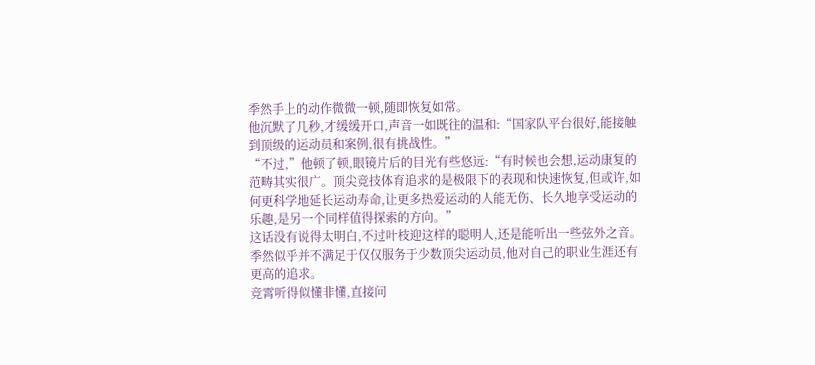季然手上的动作微微一顿,随即恢复如常。
他沉默了几秒,才缓缓开口,声音一如既往的温和:“国家队平台很好,能接触到顶级的运动员和案例,很有挑战性。”
“不过,”他顿了顿,眼镜片后的目光有些悠远:“有时候也会想,运动康复的范畴其实很广。顶尖竞技体育追求的是极限下的表现和快速恢复,但或许,如何更科学地延长运动寿命,让更多热爱运动的人能无伤、长久地享受运动的乐趣,是另一个同样值得探索的方向。”
这话没有说得太明白,不过叶枝迎这样的聪明人,还是能听出一些弦外之音。
季然似乎并不满足于仅仅服务于少数顶尖运动员,他对自己的职业生涯还有更高的追求。
竞霄听得似懂非懂,直接问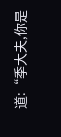道:“季大夫,你是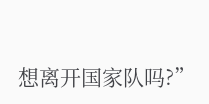想离开国家队吗?”